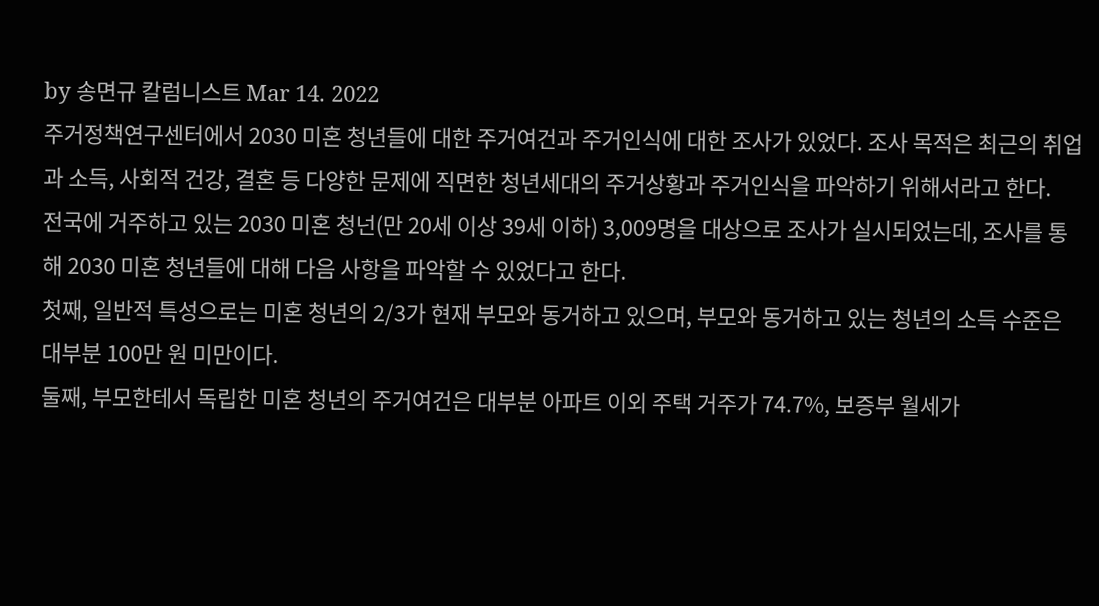by 송면규 칼럼니스트 Mar 14. 2022
주거정책연구센터에서 2030 미혼 청년들에 대한 주거여건과 주거인식에 대한 조사가 있었다. 조사 목적은 최근의 취업과 소득, 사회적 건강, 결혼 등 다양한 문제에 직면한 청년세대의 주거상황과 주거인식을 파악하기 위해서라고 한다.
전국에 거주하고 있는 2030 미혼 청넌(만 20세 이상 39세 이하) 3,009명을 대상으로 조사가 실시되었는데, 조사를 통해 2030 미혼 청년들에 대해 다음 사항을 파악할 수 있었다고 한다.
첫째, 일반적 특성으로는 미혼 청년의 2/3가 현재 부모와 동거하고 있으며, 부모와 동거하고 있는 청년의 소득 수준은 대부분 100만 원 미만이다.
둘째, 부모한테서 독립한 미혼 청년의 주거여건은 대부분 아파트 이외 주택 거주가 74.7%, 보증부 월세가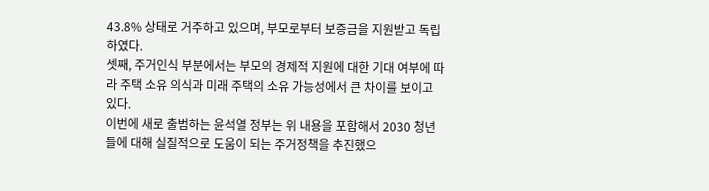43.8% 상태로 거주하고 있으며, 부모로부터 보증금을 지원받고 독립하였다.
셋째, 주거인식 부분에서는 부모의 경제적 지원에 대한 기대 여부에 따라 주택 소유 의식과 미래 주택의 소유 가능성에서 큰 차이를 보이고 있다.
이번에 새로 출범하는 윤석열 정부는 위 내용을 포함해서 2030 청년들에 대해 실질적으로 도움이 되는 주거정책을 추진했으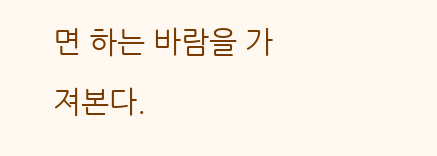면 하는 바람을 가져본다.